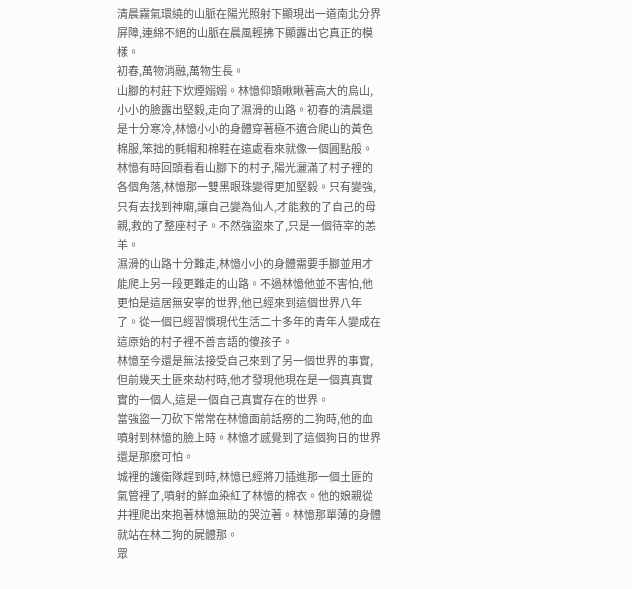清晨霧氣環繞的山脈在陽光照射下顯現出一道南北分界屏障,連綿不絕的山脈在晨風輕拂下顯露出它真正的模樣。
初春,萬物消融,萬物生長。
山腳的村莊下炊煙嫋嫋。林憶仰頭瞅瞅著高大的烏山,小小的臉露出堅毅,走向了濕滑的山路。初春的清晨還是十分寒冷,林憶小小的身體穿著極不適合爬山的黃色棉服,笨拙的氈帽和棉鞋在遠處看來就像一個圓點般。
林憶有時回頭看看山腳下的村子,陽光灑滿了村子裡的各個角落,林憶那一雙黑眼珠變得更加堅毅。只有變強,只有去找到神廟,讓自己變為仙人,才能救的了自己的母親,救的了整座村子。不然強盜來了,只是一個待宰的恙羊。
濕滑的山路十分難走,林憶小小的身體需要手腳並用才能爬上另一段更難走的山路。不過林憶他並不害怕,他更怕是這居無安寧的世界,他已經來到這個世界八年了。從一個已經習慣現代生活二十多年的青年人變成在這原始的村子裡不善言語的傻孩子。
林憶至今還是無法接受自己來到了另一個世界的事實,但前幾天土匪來劫村時,他才發現他現在是一個真真實實的一個人,這是一個自己真實存在的世界。
當強盜一刀砍下常常在林憶面前話癆的二狗時,他的血噴射到林憶的臉上時。林憶才感覺到了這個狗日的世界還是那麽可怕。
城裡的護衛隊趕到時,林憶已經將刀插進那一個土匪的氣管裡了,噴射的鮮血染紅了林憶的棉衣。他的娘親從井裡爬出來抱著林憶無助的哭泣著。林憶那單薄的身體就站在林二狗的屍體那。
眾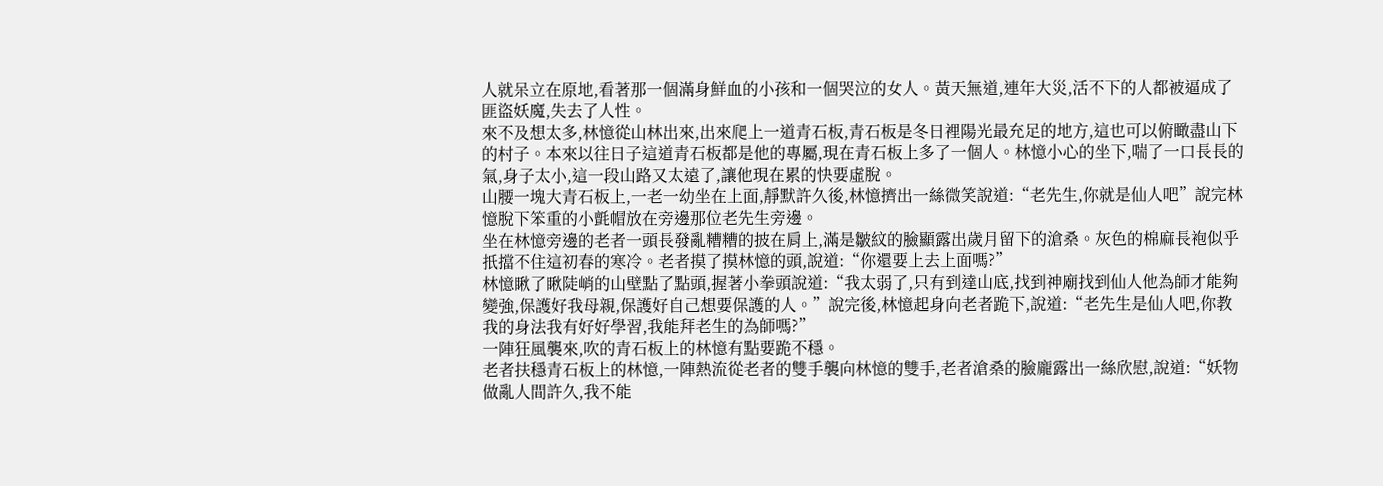人就呆立在原地,看著那一個滿身鮮血的小孩和一個哭泣的女人。黃天無道,連年大災,活不下的人都被逼成了匪盜妖魔,失去了人性。
來不及想太多,林憶從山林出來,出來爬上一道青石板,青石板是冬日裡陽光最充足的地方,這也可以俯瞰盡山下的村子。本來以往日子這道青石板都是他的專屬,現在青石板上多了一個人。林憶小心的坐下,喘了一口長長的氣,身子太小,這一段山路又太遠了,讓他現在累的快要虛脫。
山腰一塊大青石板上,一老一幼坐在上面,靜默許久後,林憶擠出一絲微笑說道:“老先生,你就是仙人吧”說完林憶脫下笨重的小氈帽放在旁邊那位老先生旁邊。
坐在林憶旁邊的老者一頭長發亂糟糟的披在肩上,滿是皺紋的臉顯露出歲月留下的滄桑。灰色的棉麻長袍似乎扺擋不住這初春的寒冷。老者摸了摸林憶的頭,說道:“你還要上去上面嗎?”
林憶瞅了瞅陡峭的山壁點了點頭,握著小拳頭說道:“我太弱了,只有到達山底,找到神廟找到仙人他為師才能夠變強,保護好我母親,保護好自己想要保護的人。”說完後,林憶起身向老者跪下,說道:“老先生是仙人吧,你教我的身法我有好好學習,我能拜老生的為師嗎?”
一陣狂風襲來,吹的青石板上的林憶有點要跪不穩。
老者扶穩青石板上的林憶,一陣熱流從老者的雙手襲向林憶的雙手,老者滄桑的臉龐露出一絲欣慰,說道:“妖物做亂人間許久,我不能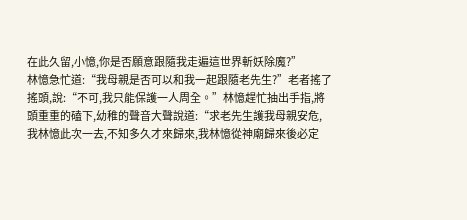在此久留,小憶,你是否願意跟隨我走遍這世界斬妖除魔?”
林憶急忙道:“我母親是否可以和我一起跟隨老先生?”老者搖了搖頭,說:“不可,我只能保護一人周全。”林憶趕忙抽出手指,將頭重重的磕下,幼稚的聲音大聲說道:“求老先生護我母親安危,
我林憶此次一去,不知多久才來歸來,我林憶從神廟歸來後必定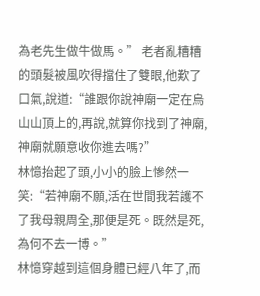為老先生做牛做馬。” 老者亂糟糟的頭髮被風吹得擋住了雙眼,他歎了口氣,說道:“誰跟你說神廟一定在烏山山頂上的,再說,就算你找到了神廟,神廟就願意收你進去嗎?”
林憶抬起了頭,小小的臉上慘然一笑:“若神廟不願,活在世間我若護不了我母親周全,那便是死。既然是死,為何不去一博。”
林憶穿越到這個身體已經八年了,而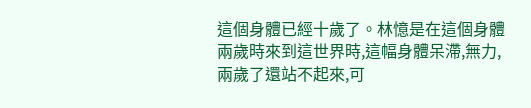這個身體已經十歲了。林憶是在這個身體兩歲時來到這世界時,這幅身體呆滯,無力,兩歲了還站不起來,可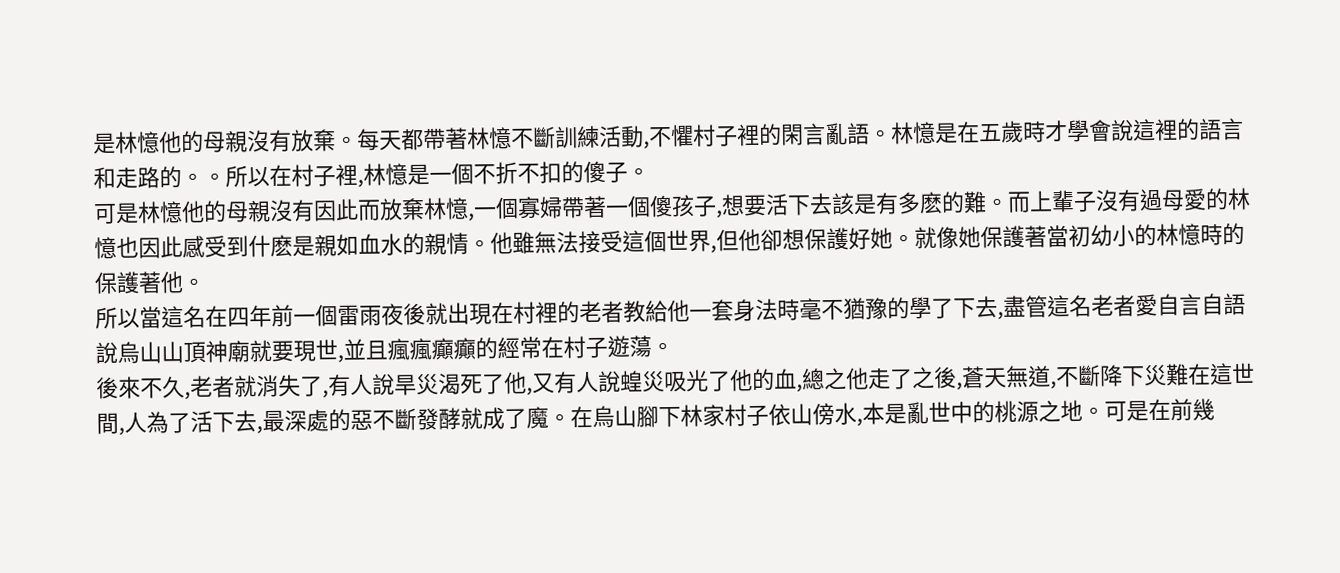是林憶他的母親沒有放棄。每天都帶著林憶不斷訓練活動,不懼村子裡的閑言亂語。林憶是在五歲時才學會說這裡的語言和走路的。。所以在村子裡,林憶是一個不折不扣的傻子。
可是林憶他的母親沒有因此而放棄林憶,一個寡婦帶著一個傻孩子,想要活下去該是有多麽的難。而上輩子沒有過母愛的林憶也因此感受到什麽是親如血水的親情。他雖無法接受這個世界,但他卻想保護好她。就像她保護著當初幼小的林憶時的保護著他。
所以當這名在四年前一個雷雨夜後就出現在村裡的老者教給他一套身法時毫不猶豫的學了下去,盡管這名老者愛自言自語說烏山山頂神廟就要現世,並且瘋瘋癲癲的經常在村子遊蕩。
後來不久,老者就消失了,有人說旱災渴死了他,又有人說蝗災吸光了他的血,總之他走了之後,蒼天無道,不斷降下災難在這世間,人為了活下去,最深處的惡不斷發酵就成了魔。在烏山腳下林家村子依山傍水,本是亂世中的桃源之地。可是在前幾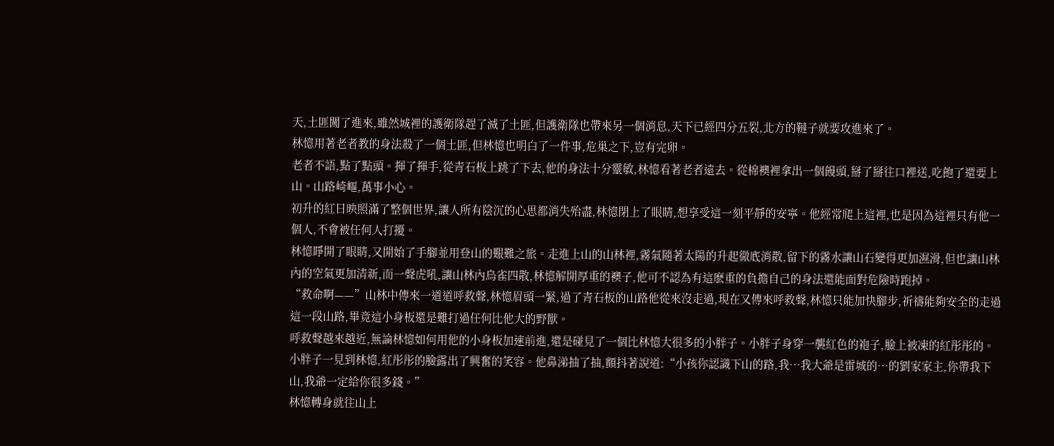天,土匪闖了進來,雖然城裡的護衛隊趕了滅了土匪,但護衛隊也帶來另一個消息,天下已經四分五裂,北方的韃子就要攻進來了。
林憶用著老者教的身法殺了一個土匪,但林憶也明白了一件事,危巢之下,豈有完卵。
老者不語,點了點頭。揮了揮手,從青石板上跳了下去,他的身法十分靈敏,林憶看著老者遠去。從棉襖裡拿出一個饅頭,掰了掰往口裡送,吃飽了還要上山。山路崎嶇,萬事小心。
初升的紅日映照滿了整個世界,讓人所有陰沉的心思都消失殆盡,林憶閉上了眼睛,想享受這一刻平靜的安寧。他經常爬上這裡,也是因為這裡只有他一個人,不會被任何人打擾。
林憶睜開了眼睛,又開始了手腳並用登山的艱難之旅。走進上山的山林裡,霧氣隨著太陽的升起徹底消散,留下的霧水讓山石變得更加濕滑,但也讓山林內的空氣更加清新,而一聲虎吼,讓山林內鳥雀四散,林憶解開厚重的襖子,他可不認為有這麽重的負擔自己的身法還能面對危險時跑掉。
“救命啊——”山林中傳來一道道呼救聲,林憶眉頭一緊,過了青石板的山路他從來沒走過,現在又傳來呼救聲,林憶只能加快腳步,祈禱能夠安全的走過這一段山路,畢竟這小身板還是難打過任何比他大的野獸。
呼救聲越來越近,無論林憶如何用他的小身板加速前進,還是碰見了一個比林憶大很多的小胖子。小胖子身穿一襲紅色的袍子,臉上被凍的紅彤彤的。小胖子一見到林憶,紅彤彤的臉露出了興奮的笑容。他鼻涕抽了抽,顫抖著說道:“小孩你認識下山的路,我…我大爺是雷城的…的劉家家主,你帶我下山,我爺一定給你很多錢。”
林憶轉身就往山上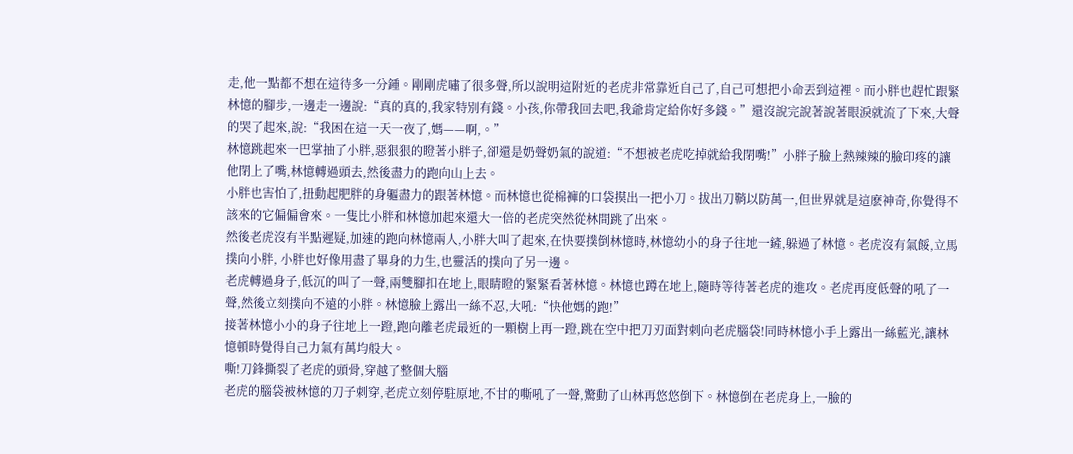走,他一點都不想在這待多一分鍾。剛剛虎嘯了很多聲,所以說明這附近的老虎非常靠近自己了,自己可想把小命丟到這裡。而小胖也趕忙跟緊林憶的腳步,一邊走一邊說:“真的真的,我家特別有錢。小孩,你帶我回去吧,我爺肯定給你好多錢。”還沒說完說著說著眼淚就流了下來,大聲的哭了起來,說:“我困在這一天一夜了,媽——啊,。”
林憶跳起來一巴掌抽了小胖,惡狠狠的瞪著小胖子,卻還是奶聲奶氣的說道:“不想被老虎吃掉就給我閉嘴!”小胖子臉上熱辣辣的臉印疼的讓他閉上了嘴,林憶轉過頭去,然後盡力的跑向山上去。
小胖也害怕了,扭動起肥胖的身軀盡力的跟著林憶。而林憶也從棉褲的口袋摸出一把小刀。拔出刀鞘以防萬一,但世界就是這麽神奇,你覺得不該來的它偏偏會來。一隻比小胖和林憶加起來還大一倍的老虎突然從林間跳了出來。
然後老虎沒有半點遲疑,加速的跑向林憶兩人,小胖大叫了起來,在快要撲倒林憶時,林憶幼小的身子往地一鏟,躲過了林憶。老虎沒有氣餒,立馬撲向小胖, 小胖也好像用盡了畢身的力生,也靈活的撲向了另一邊。
老虎轉過身子,低沉的叫了一聲,兩雙腳扣在地上,眼睛瞪的緊緊看著林憶。林憶也蹲在地上,隨時等待著老虎的進攻。老虎再度低聲的吼了一聲,然後立刻撲向不遠的小胖。林憶臉上露出一絲不忍,大吼:“快他媽的跑!”
接著林憶小小的身子往地上一蹬,跑向離老虎最近的一顆樹上再一蹬,跳在空中把刀刃面對刺向老虎腦袋!同時林憶小手上露出一絲藍光,讓林憶頓時覺得自己力氣有萬均般大。
嘶!刀鋒撕裂了老虎的頭骨,穿越了整個大腦
老虎的腦袋被林憶的刀子刺穿,老虎立刻停駐原地,不甘的嘶吼了一聲,驚動了山林再悠悠倒下。林憶倒在老虎身上,一臉的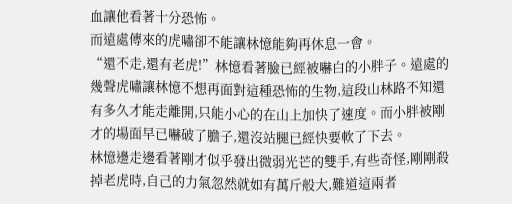血讓他看著十分恐怖。
而遠處傳來的虎嘯卻不能讓林憶能夠再休息一會。
“還不走,還有老虎!”林憶看著臉已經被嚇白的小胖子。遠處的幾聲虎嘯讓林憶不想再面對這種恐怖的生物,這段山林路不知還有多久才能走離開,只能小心的在山上加快了速度。而小胖被剛才的場面早已嚇破了膽子,還沒站腿已經快要軟了下去。
林憶邊走邊看著剛才似乎發出微弱光芒的雙手,有些奇怪,剛剛殺掉老虎時,自己的力氣忽然就如有萬斤般大,難道這兩者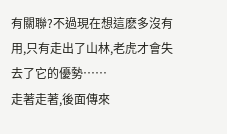有關聯?不過現在想這麽多沒有用,只有走出了山林,老虎才會失去了它的優勢……
走著走著,後面傳來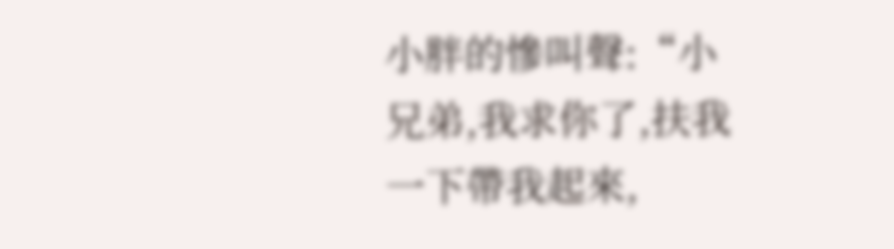小胖的慘叫聲:“小兄弟,我求你了,扶我一下帶我起來,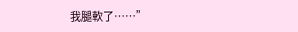我腿軟了……”